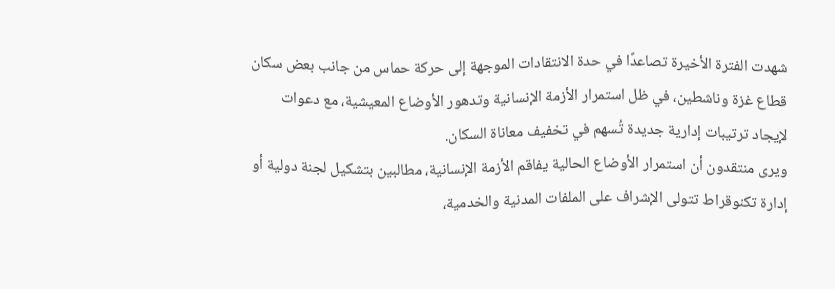شهدت الفترة الأخيرة تصاعدًا في حدة الانتقادات الموجهة إلى حركة حماس من جانب بعض سكان قطاع غزة وناشطين، في ظل استمرار الأزمة الإنسانية وتدهور الأوضاع المعيشية، مع دعوات لإيجاد ترتيبات إدارية جديدة تُسهم في تخفيف معاناة السكان.
ويرى منتقدون أن استمرار الأوضاع الحالية يفاقم الأزمة الإنسانية، مطالبين بتشكيل لجنة دولية أو إدارة تكنوقراط تتولى الإشراف على الملفات المدنية والخدمية،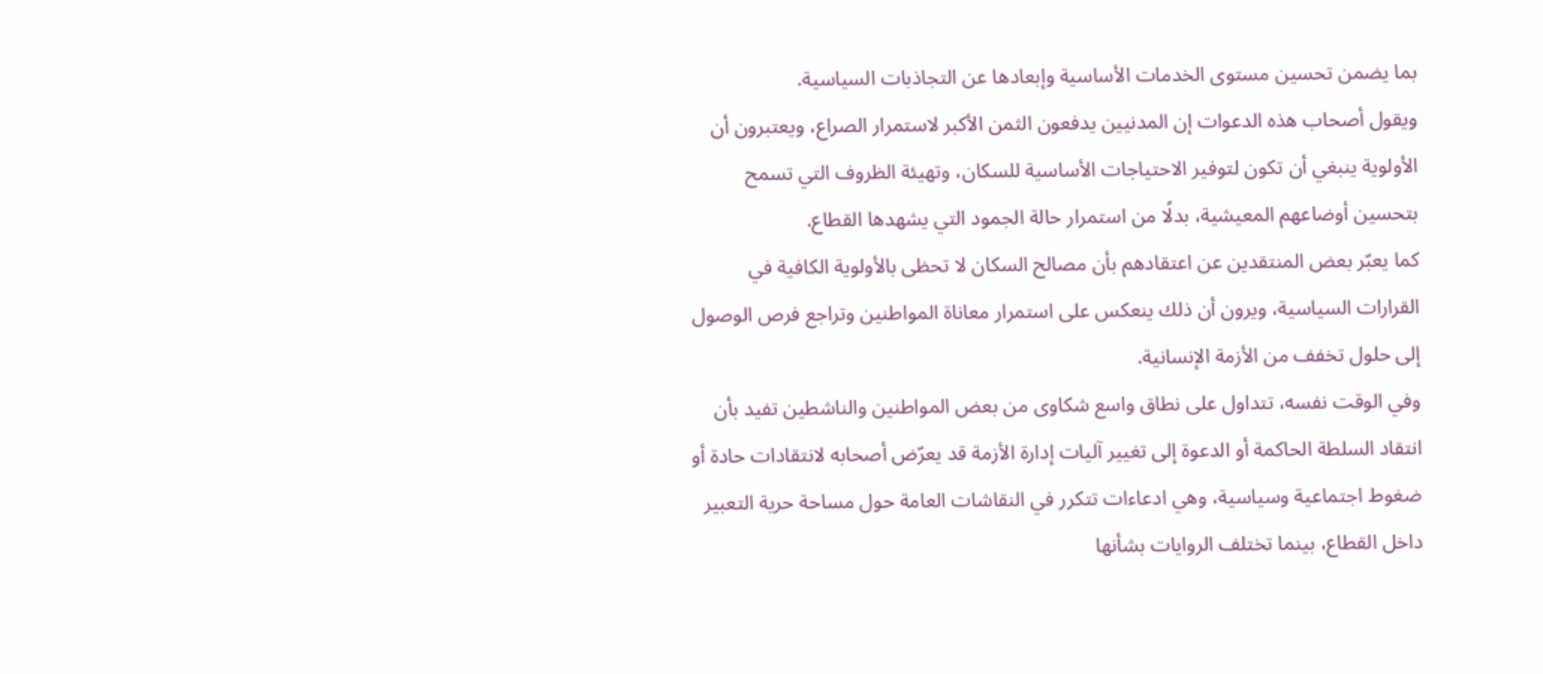بما يضمن تحسين مستوى الخدمات الأساسية وإبعادها عن التجاذبات السياسية.
ويقول أصحاب هذه الدعوات إن المدنيين يدفعون الثمن الأكبر لاستمرار الصراع، ويعتبرون أن الأولوية ينبغي أن تكون لتوفير الاحتياجات الأساسية للسكان، وتهيئة الظروف التي تسمح بتحسين أوضاعهم المعيشية، بدلًا من استمرار حالة الجمود التي يشهدها القطاع.
كما يعبّر بعض المنتقدين عن اعتقادهم بأن مصالح السكان لا تحظى بالأولوية الكافية في القرارات السياسية، ويرون أن ذلك ينعكس على استمرار معاناة المواطنين وتراجع فرص الوصول إلى حلول تخفف من الأزمة الإنسانية.
وفي الوقت نفسه، تتداول على نطاق واسع شكاوى من بعض المواطنين والناشطين تفيد بأن انتقاد السلطة الحاكمة أو الدعوة إلى تغيير آليات إدارة الأزمة قد يعرّض أصحابه لانتقادات حادة أو ضغوط اجتماعية وسياسية، وهي ادعاءات تتكرر في النقاشات العامة حول مساحة حرية التعبير داخل القطاع، بينما تختلف الروايات بشأنها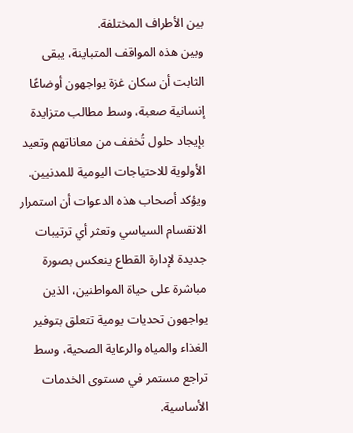بين الأطراف المختلفة.
وبين هذه المواقف المتباينة، يبقى الثابت أن سكان غزة يواجهون أوضاعًا إنسانية صعبة، وسط مطالب متزايدة بإيجاد حلول تُخفف من معاناتهم وتعيد الأولوية للاحتياجات اليومية للمدنيين.
ويؤكد أصحاب هذه الدعوات أن استمرار الانقسام السياسي وتعثر أي ترتيبات جديدة لإدارة القطاع ينعكس بصورة مباشرة على حياة المواطنين، الذين يواجهون تحديات يومية تتعلق بتوفير الغذاء والمياه والرعاية الصحية، وسط تراجع مستمر في مستوى الخدمات الأساسية.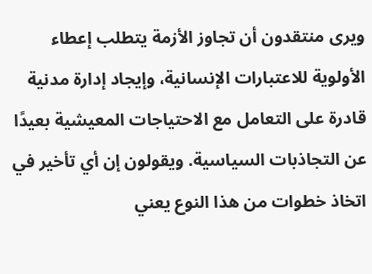ويرى منتقدون أن تجاوز الأزمة يتطلب إعطاء الأولوية للاعتبارات الإنسانية، وإيجاد إدارة مدنية قادرة على التعامل مع الاحتياجات المعيشية بعيدًا عن التجاذبات السياسية. ويقولون إن أي تأخير في اتخاذ خطوات من هذا النوع يعني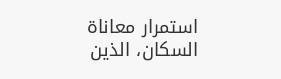استمرار معاناة السكان، الذين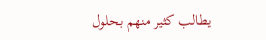يطالب كثير منهم بحلول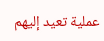عملية تعيد إليهم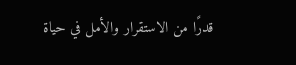قدرًا من الاستقرار والأمل في حياة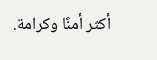أكثر أمنًا وكرامة.